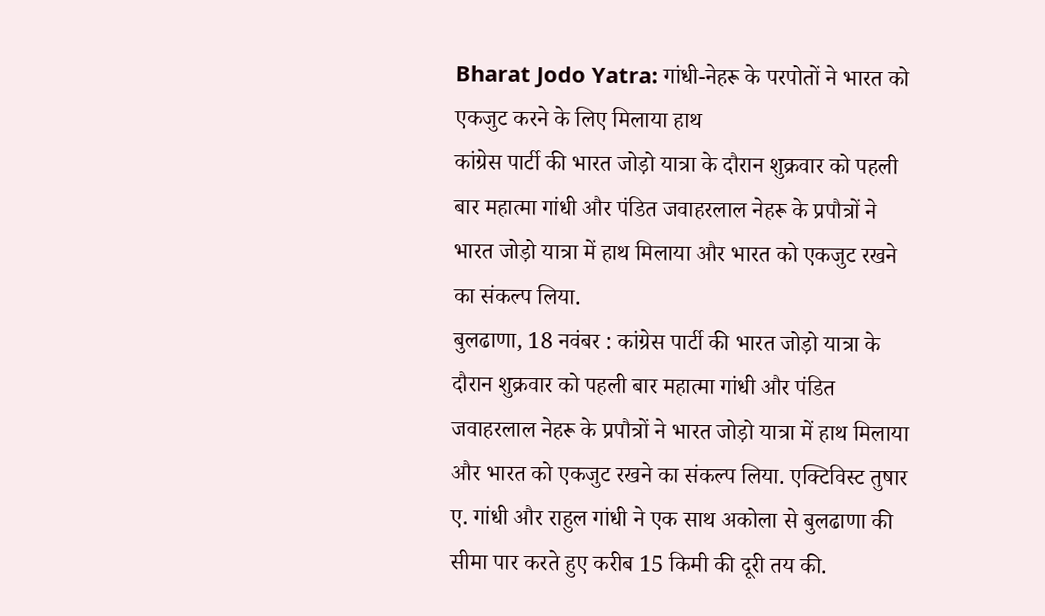Bharat Jodo Yatra: गांधी-नेहरू के परपोतों ने भारत को एकजुट करने के लिए मिलाया हाथ
कांग्रेस पार्टी की भारत जोड़ो यात्रा के दौरान शुक्रवार को पहली बार महात्मा गांधी और पंडित जवाहरलाल नेहरू के प्रपौत्रों ने भारत जोड़ो यात्रा में हाथ मिलाया और भारत को एकजुट रखने का संकल्प लिया.
बुलढाणा, 18 नवंबर : कांग्रेस पार्टी की भारत जोड़ो यात्रा के दौरान शुक्रवार को पहली बार महात्मा गांधी और पंडित जवाहरलाल नेहरू के प्रपौत्रों ने भारत जोड़ो यात्रा में हाथ मिलाया और भारत को एकजुट रखने का संकल्प लिया. एक्टिविस्ट तुषार ए. गांधी और राहुल गांधी ने एक साथ अकोला से बुलढाणा की सीमा पार करते हुए करीब 15 किमी की दूरी तय की.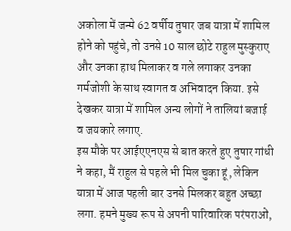अकोला में जन्मे 62 वर्षीय तुषार जब यात्रा में शामिल होने को पहुंचे, तो उनसे 10 साल छोटे राहुल मुस्कुराए और उनका हाथ मिलाकर व गले लगाकर उनका गर्मजोशी के साथ स्वागत व अभिवादन किया. इसे देखकर यात्रा में शामिल अन्य लोगों ने तालियां बजाई व जयकारे लगाए.
इस मौके पर आईएएनएस से बात करते हुए तुषार गांधी ने कहा, मैं राहुल से पहले भी मिल चुका हूं, लेकिन यात्रा में आज पहली बार उनसे मिलकर बहुत अच्छा लगा. हमने मुख्य रूप से अपनी पारिवारिक परंपराओं,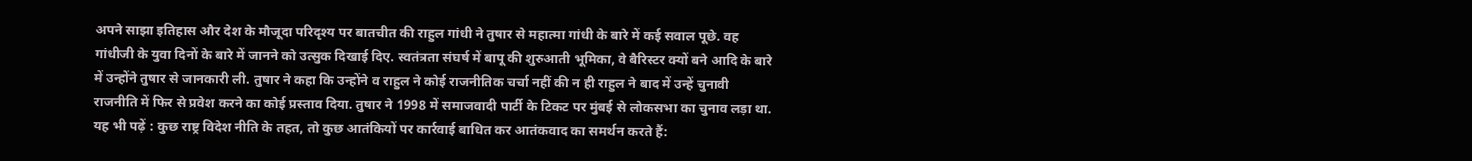अपने साझा इतिहास और देश के मौजूदा परिदृश्य पर बातचीत की राहुल गांधी ने तुषार से महात्मा गांधी के बारे में कई सवाल पूछे. वह गांधीजी के युवा दिनों के बारे में जानने को उत्सुक दिखाई दिए. स्वतंत्रता संघर्ष में बापू की शुरुआती भूमिका, वे बैरिस्टर क्यों बने आदि के बारे में उन्होंने तुषार से जानकारी ली. तुषार ने कहा कि उन्होंने व राहुल ने कोई राजनीतिक चर्चा नहीं की न ही राहुल ने बाद में उन्हें चुनावी राजनीति में फिर से प्रवेश करने का कोई प्रस्ताव दिया. तुषार ने 1998 में समाजवादी पार्टी के टिकट पर मुंबई से लोकसभा का चुनाव लड़ा था. यह भी पढ़ें : कुछ राष्ट्र विदेश नीति के तहत, तो कुछ आतंकियों पर कार्रवाई बाधित कर आतंकवाद का समर्थन करते हैं: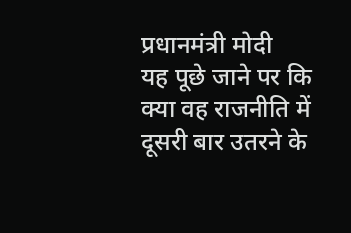प्रधानमंत्री मोदी
यह पूछे जाने पर कि क्या वह राजनीति में दूसरी बार उतरने के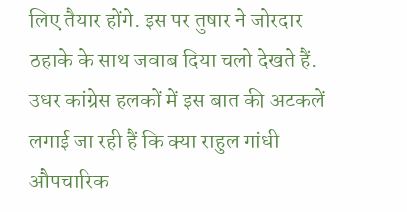लिए तैयार होंगे. इस पर तुषार ने जोरदार ठहाके के साथ जवाब दिया चलो देखते हैं. उधर कांग्रेस हलकों में इस बात की अटकलें लगाई जा रही हैं कि क्या राहुल गांधी औपचारिक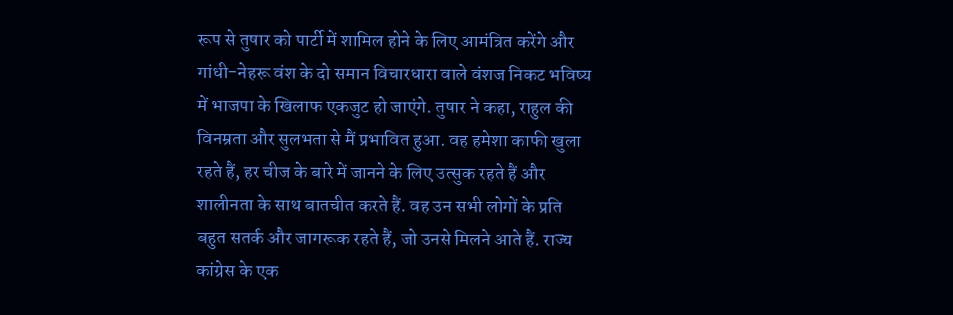रूप से तुषार को पार्टी में शामिल होने के लिए आमंत्रित करेंगे और गांधी-नेहरू वंश के दो समान विचारधारा वाले वंशज निकट भविष्य में भाजपा के खिलाफ एकजुट हो जाएंगे. तुषार ने कहा, राहुल की विनम्रता और सुलभता से मैं प्रभावित हुआ. वह हमेशा काफी खुला रहते हैं, हर चीज के बारे में जानने के लिए उत्सुक रहते हैं और शालीनता के साथ बातचीत करते हैं. वह उन सभी लोगों के प्रति बहुत सतर्क और जागरूक रहते हैं, जो उनसे मिलने आते हैं. राज्य कांग्रेस के एक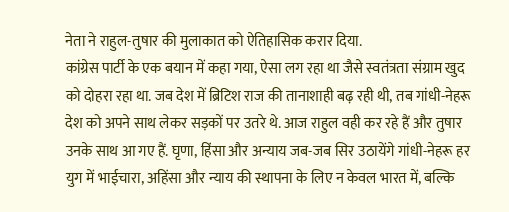नेता ने राहुल-तुषार की मुलाकात को ऐतिहासिक करार दिया.
कांग्रेस पार्टी के एक बयान में कहा गया, ऐसा लग रहा था जैसे स्वतंत्रता संग्राम खुद को दोहरा रहा था. जब देश में ब्रिटिश राज की तानाशाही बढ़ रही थी, तब गांधी-नेहरू देश को अपने साथ लेकर सड़कों पर उतरे थे. आज राहुल वही कर रहे हैं और तुषार उनके साथ आ गए हैं. घृणा, हिंसा और अन्याय जब-जब सिर उठायेंगे गांधी-नेहरू हर युग में भाईचारा, अहिंसा और न्याय की स्थापना के लिए न केवल भारत में, बल्कि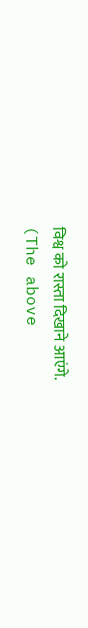विश्व को रास्ता दिखाने आएंगे.
(The above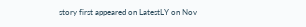story first appeared on LatestLY on Nov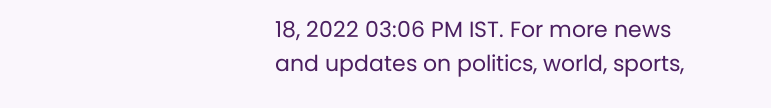18, 2022 03:06 PM IST. For more news and updates on politics, world, sports,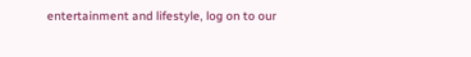entertainment and lifestyle, log on to our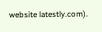website latestly.com).